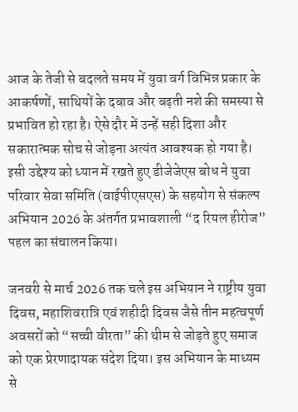आज के तेजी से बदलते समय में युवा वर्ग विभिन्न प्रकार के आकर्षणों, साथियों के दबाव और बढ़ती नशे की समस्या से प्रभावित हो रहा है। ऐसे दौर में उन्हें सही दिशा और सकारात्मक सोच से जोड़ना अत्यंत आवश्यक हो गया है। इसी उद्देश्य को ध्यान में रखते हुए डीजेजेएस बोध ने युवा परिवार सेवा समिति (वाईपीएसएस) के सहयोग से संकल्प अभियान 2026 के अंतर्गत प्रभावशाली “द रियल हीरोज” पहल का संचालन किया।

जनवरी से मार्च 2026 तक चले इस अभियान ने राष्ट्रीय युवा दिवस, महाशिवरात्रि एवं शहीदी दिवस जैसे तीन महत्वपूर्ण अवसरों को “सच्ची वीरता” की थीम से जोड़ते हुए समाज को एक प्रेरणादायक संदेश दिया। इस अभियान के माध्यम से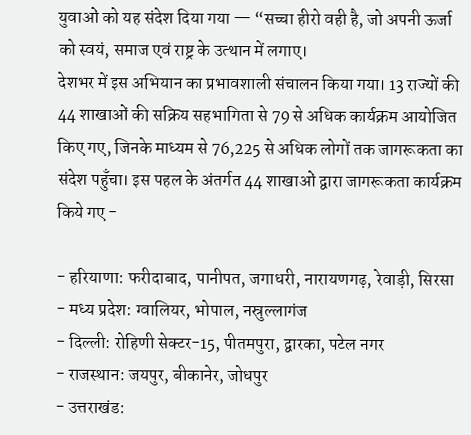युवाओं को यह संदेश दिया गया — “सच्चा हीरो वही है, जो अपनी ऊर्जा को स्वयं, समाज एवं राष्ट्र के उत्थान में लगाए।
देशभर में इस अभियान का प्रभावशाली संचालन किया गया। 13 राज्यों की 44 शाखाओं की सक्रिय सहभागिता से 79 से अधिक कार्यक्रम आयोजित किए गए, जिनके माध्यम से 76,225 से अधिक लोगों तक जागरूकता का संदेश पहुँचा। इस पहल के अंतर्गत 44 शाखाओं द्वारा जागरूकता कार्यक्रम किये गए -

- हरियाणा: फरीदाबाद, पानीपत, जगाधरी, नारायणगढ़, रेवाड़ी, सिरसा
- मध्य प्रदेश: ग्वालियर, भोपाल, नस्रुल्लागंज
- दिल्ली: रोहिणी सेक्टर-15, पीतमपुरा, द्वारका, पटेल नगर
- राजस्थान: जयपुर, बीकानेर, जोधपुर
- उत्तराखंड: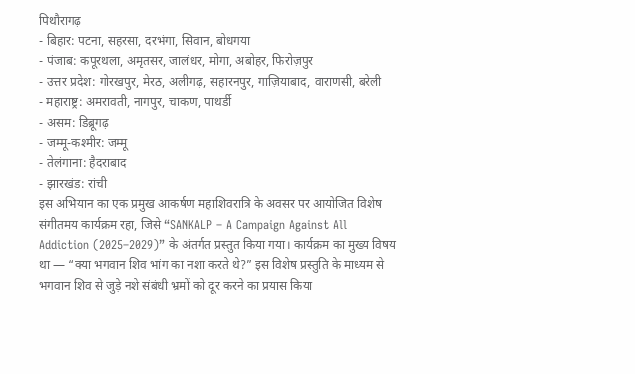पिथौरागढ़
- बिहार: पटना, सहरसा, दरभंगा, सिवान, बोधगया
- पंजाब: कपूरथला, अमृतसर, जालंधर, मोगा, अबोहर, फिरोज़पुर
- उत्तर प्रदेश: गोरखपुर, मेरठ, अलीगढ़, सहारनपुर, गाज़ियाबाद, वाराणसी, बरेली
- महाराष्ट्र: अमरावती, नागपुर, चाकण, पाथर्डी
- असम: डिब्रूगढ़
- जम्मू-कश्मीर: जम्मू
- तेलंगाना: हैदराबाद
- झारखंड: रांची
इस अभियान का एक प्रमुख आकर्षण महाशिवरात्रि के अवसर पर आयोजित विशेष संगीतमय कार्यक्रम रहा, जिसे “SANKALP – A Campaign Against All Addiction (2025–2029)” के अंतर्गत प्रस्तुत किया गया। कार्यक्रम का मुख्य विषय था — “क्या भगवान शिव भांग का नशा करते थे?” इस विशेष प्रस्तुति के माध्यम से भगवान शिव से जुड़े नशे संबंधी भ्रमों को दूर करने का प्रयास किया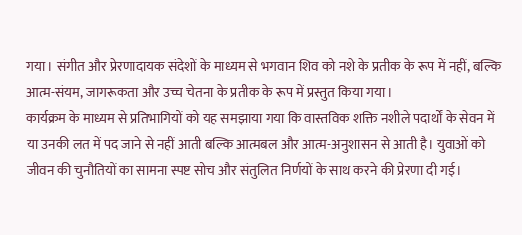गया। संगीत और प्रेरणादायक संदेशों के माध्यम से भगवान शिव को नशे के प्रतीक के रूप में नहीं, बल्कि आत्म-संयम, जागरूकता और उच्च चेतना के प्रतीक के रूप में प्रस्तुत किया गया।
कार्यक्रम के माध्यम से प्रतिभागियों को यह समझाया गया कि वास्तविक शक्ति नशीले पदार्थों के सेवन में या उनकी लत में पद जाने से नहीं आती बल्कि आत्मबल और आत्म-अनुशासन से आती है। युवाओं को जीवन की चुनौतियों का सामना स्पष्ट सोच और संतुलित निर्णयों के साथ करने की प्रेरणा दी गई।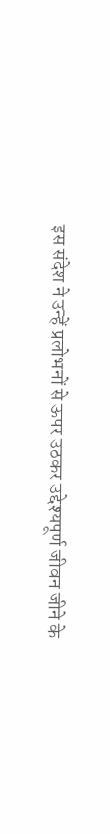इस संदेश ने उन्हें प्रलोभनों से ऊपर उठकर उद्देश्यपूर्ण जीवन जीने के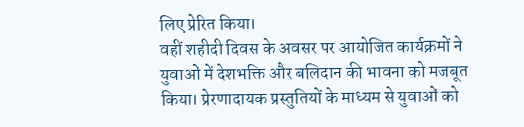लिए प्रेरित किया।
वहीं शहीदी दिवस के अवसर पर आयोजित कार्यक्रमों ने युवाओं में देशभक्ति और बलिदान की भावना को मजबूत किया। प्रेरणादायक प्रस्तुतियों के माध्यम से युवाओं को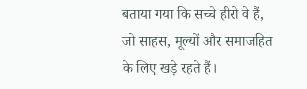बताया गया कि सच्चे हीरो वे हैं, जो साहस, मूल्यों और समाजहित के लिए खड़े रहते हैं।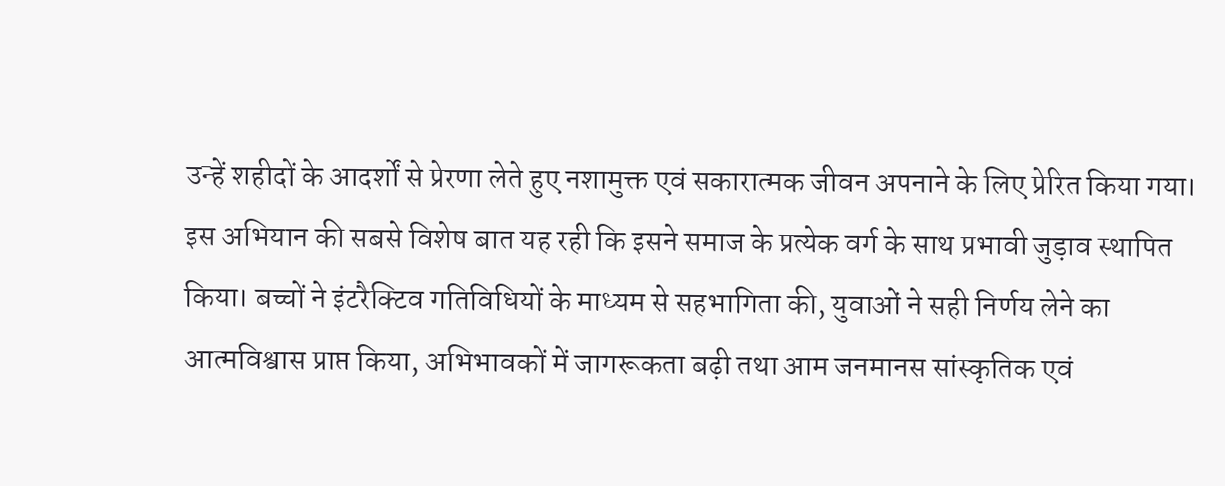उन्हें शहीदों के आदर्शों से प्रेरणा लेते हुए नशामुक्त एवं सकारात्मक जीवन अपनाने के लिए प्रेरित किया गया।
इस अभियान की सबसे विशेष बात यह रही कि इसने समाज के प्रत्येक वर्ग के साथ प्रभावी जुड़ाव स्थापित किया। बच्चों ने इंटरैक्टिव गतिविधियों के माध्यम से सहभागिता की, युवाओं ने सही निर्णय लेने का आत्मविश्वास प्राप्त किया, अभिभावकों में जागरूकता बढ़ी तथा आम जनमानस सांस्कृतिक एवं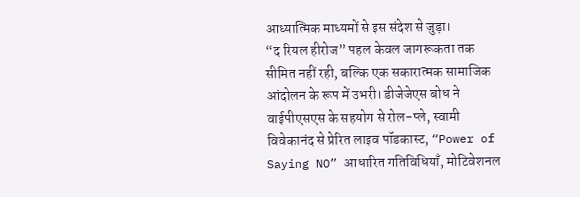आध्यात्मिक माध्यमों से इस संदेश से जुड़ा।
“द रियल हीरोज” पहल केवल जागरूकता तक सीमित नहीं रही, बल्कि एक सकारात्मक सामाजिक आंदोलन के रूप में उभरी। डीजेजेएस बोध ने वाईपीएसएस के सहयोग से रोल-प्ले, स्वामी विवेकानंद से प्रेरित लाइव पॉडकास्ट, “Power of Saying NO” आधारित गतिविधियाँ, मोटिवेशनल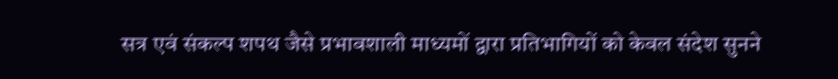सत्र एवं संकल्प शपथ जैसे प्रभावशाली माध्यमों द्वारा प्रतिभागियों को केवल संदेश सुनने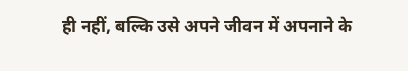ही नहीं, बल्कि उसे अपने जीवन में अपनाने के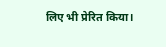लिए भी प्रेरित किया।